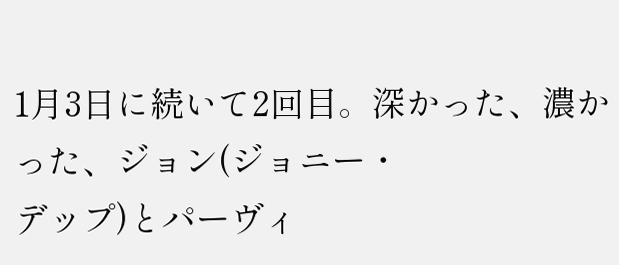1月3日に続いて2回目。深かった、濃かった、ジョン(ジョニー・
デップ)とパーヴィ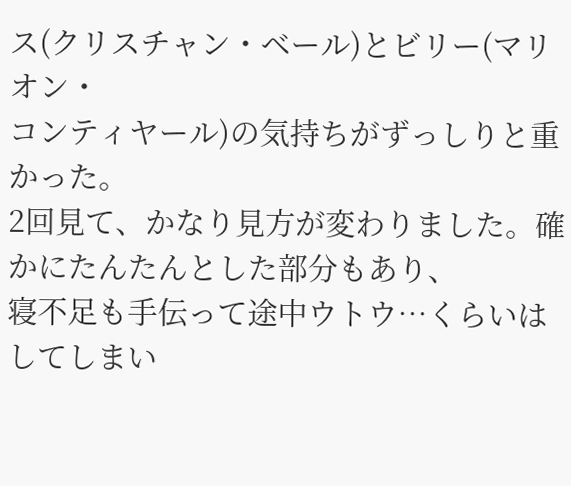ス(クリスチャン・ベール)とビリー(マリオン・
コンティヤール)の気持ちがずっしりと重かった。
2回見て、かなり見方が変わりました。確かにたんたんとした部分もあり、
寝不足も手伝って途中ウトウ…くらいはしてしまい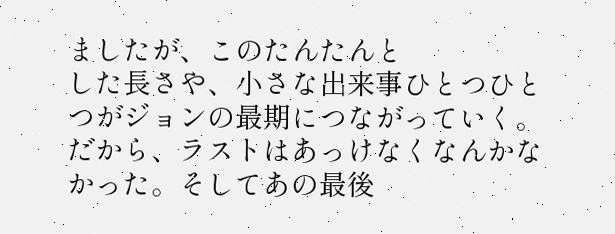ましたが、このたんたんと
した長さや、小さな出来事ひとつひとつがジョンの最期につながっていく。
だから、ラストはあっけなくなんかなかった。そしてあの最後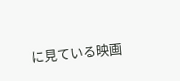に見ている映画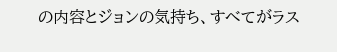の内容とジョンの気持ち、すべてがラス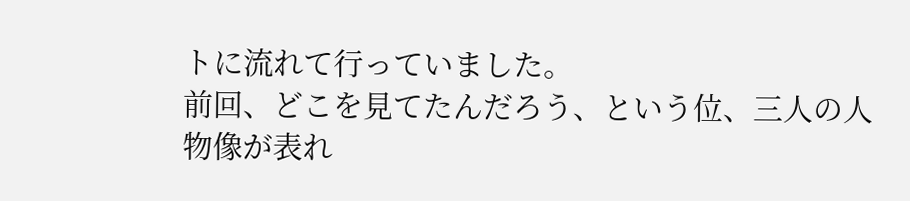トに流れて行っていました。
前回、どこを見てたんだろう、という位、三人の人物像が表れ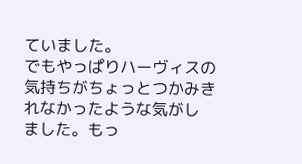ていました。
でもやっぱりハーヴィスの気持ちがちょっとつかみきれなかったような気がし
ました。もっ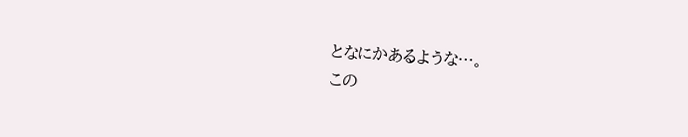となにかあるような…。
この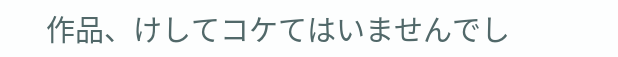作品、けしてコケてはいませんでし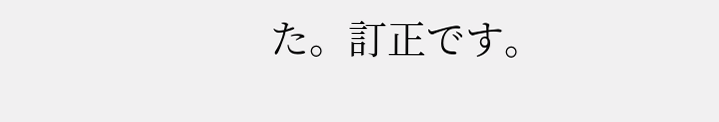た。訂正です。